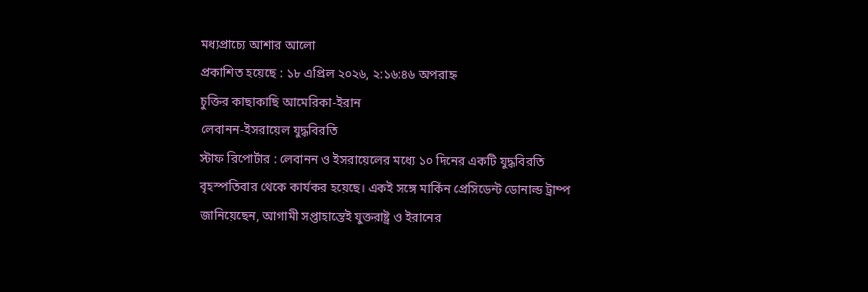মধ্যপ্রাচ্যে আশার আলো
প্রকাশিত হয়েছে : ১৮ এপ্রিল ২০২৬, ২:১৬:৪৬ অপরাহ্ন
চুক্তির কাছাকাছি আমেরিকা-ইরান
লেবানন-ইসরায়েল যুদ্ধবিরতি
স্টাফ রিপোর্টার : লেবানন ও ইসরায়েলের মধ্যে ১০ দিনের একটি যুদ্ধবিরতি বৃহস্পতিবার থেকে কার্যকর হয়েছে। একই সঙ্গে মার্কিন প্রেসিডেন্ট ডোনাল্ড ট্রাম্প জানিয়েছেন, আগামী সপ্তাহান্তেই যুক্তরাষ্ট্র ও ইরানের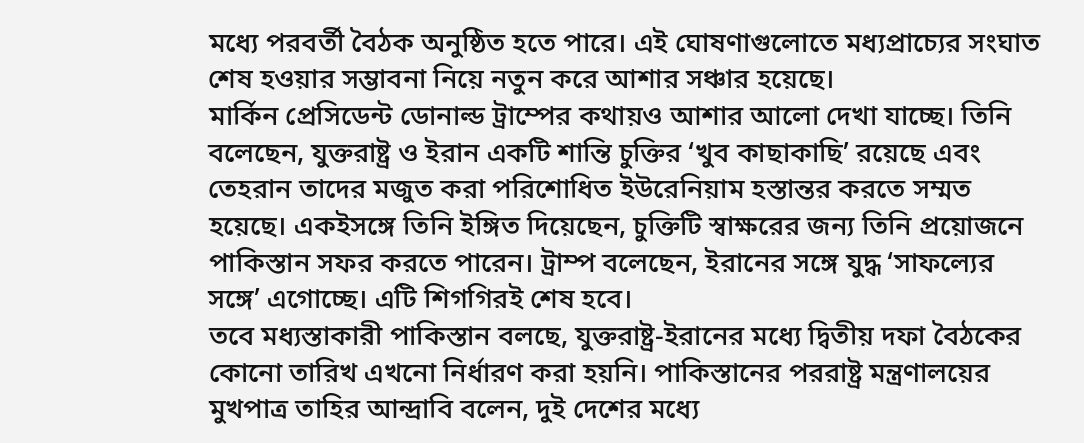মধ্যে পরবর্তী বৈঠক অনুষ্ঠিত হতে পারে। এই ঘোষণাগুলোতে মধ্যপ্রাচ্যের সংঘাত শেষ হওয়ার সম্ভাবনা নিয়ে নতুন করে আশার সঞ্চার হয়েছে।
মার্কিন প্রেসিডেন্ট ডোনাল্ড ট্রাম্পের কথায়ও আশার আলো দেখা যাচ্ছে। তিনি বলেছেন, যুক্তরাষ্ট্র ও ইরান একটি শান্তি চুক্তির ‘খুব কাছাকাছি’ রয়েছে এবং তেহরান তাদের মজুত করা পরিশোধিত ইউরেনিয়াম হস্তান্তর করতে সম্মত হয়েছে। একইসঙ্গে তিনি ইঙ্গিত দিয়েছেন, চুক্তিটি স্বাক্ষরের জন্য তিনি প্রয়োজনে পাকিস্তান সফর করতে পারেন। ট্রাম্প বলেছেন, ইরানের সঙ্গে যুদ্ধ ‘সাফল্যের সঙ্গে’ এগোচ্ছে। এটি শিগগিরই শেষ হবে।
তবে মধ্যস্তাকারী পাকিস্তান বলছে, যুক্তরাষ্ট্র-ইরানের মধ্যে দ্বিতীয় দফা বৈঠকের কোনো তারিখ এখনো নির্ধারণ করা হয়নি। পাকিস্তানের পররাষ্ট্র মন্ত্রণালয়ের মুখপাত্র তাহির আন্দ্রাবি বলেন, দুই দেশের মধ্যে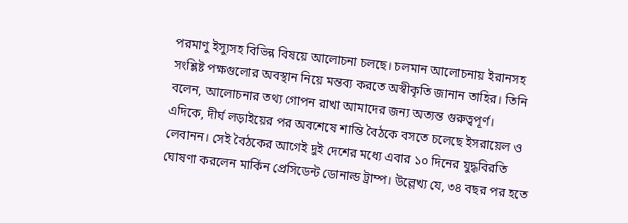পরমাণু ইস্যুসহ বিভিন্ন বিষয়ে আলোচনা চলছে। চলমান আলোচনায় ইরানসহ সংশ্লিষ্ট পক্ষগুলোর অবস্থান নিয়ে মন্তব্য করতে অস্বীকৃতি জানান তাহির। তিনি বলেন, আলোচনার তথ্য গোপন রাখা আমাদের জন্য অত্যন্ত গুরুত্বপূর্ণ।
এদিকে, দীর্ঘ লড়াইয়ের পর অবশেষে শান্তি বৈঠকে বসতে চলেছে ইসরায়েল ও লেবানন। সেই বৈঠকের আগেই দুই দেশের মধ্যে এবার ১০ দিনের যুদ্ধবিরতি ঘোষণা করলেন মার্কিন প্রেসিডেন্ট ডোনাল্ড ট্রাম্প। উল্লেখ্য যে, ৩৪ বছর পর হতে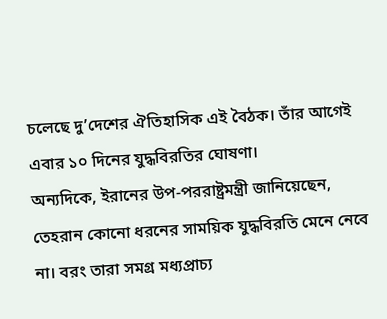চলেছে দু’দেশের ঐতিহাসিক এই বৈঠক। তাঁর আগেই এবার ১০ দিনের যুদ্ধবিরতির ঘোষণা।
অন্যদিকে, ইরানের উপ-পররাষ্ট্রমন্ত্রী জানিয়েছেন, তেহরান কোনো ধরনের সাময়িক যুদ্ধবিরতি মেনে নেবে না। বরং তারা সমগ্র মধ্যপ্রাচ্য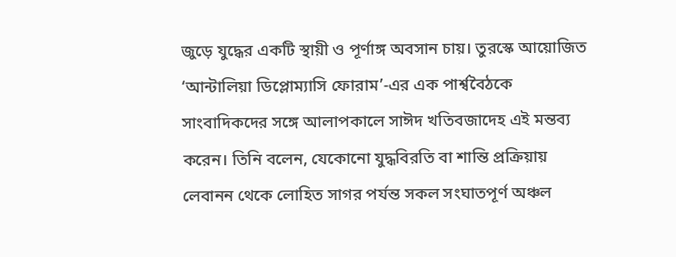জুড়ে যুদ্ধের একটি স্থায়ী ও পূর্ণাঙ্গ অবসান চায়। তুরস্কে আয়োজিত ‘আন্টালিয়া ডিপ্লোম্যাসি ফোরাম’-এর এক পার্শ্ববৈঠকে সাংবাদিকদের সঙ্গে আলাপকালে সাঈদ খতিবজাদেহ এই মন্তব্য করেন। তিনি বলেন, যেকোনো যুদ্ধবিরতি বা শান্তি প্রক্রিয়ায় লেবানন থেকে লোহিত সাগর পর্যন্ত সকল সংঘাতপূর্ণ অঞ্চল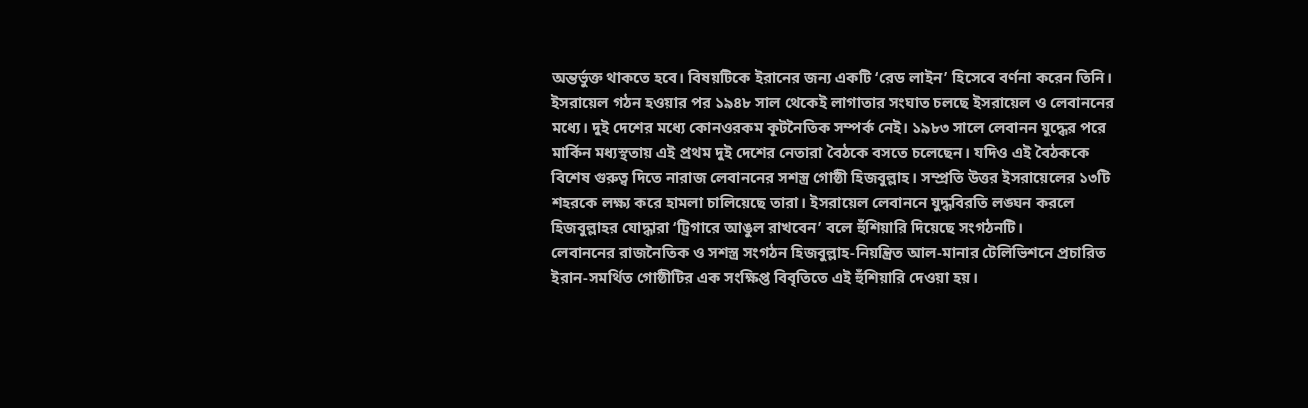অন্তর্ভুক্ত থাকতে হবে। বিষয়টিকে ইরানের জন্য একটি ‘রেড লাইন’ হিসেবে বর্ণনা করেন তিনি।
ইসরায়েল গঠন হওয়ার পর ১৯৪৮ সাল থেকেই লাগাতার সংঘাত চলছে ইসরায়েল ও লেবাননের মধ্যে। দুই দেশের মধ্যে কোনওরকম কূটনৈতিক সম্পর্ক নেই। ১৯৮৩ সালে লেবানন যুদ্ধের পরে মার্কিন মধ্যস্থতায় এই প্রথম দুই দেশের নেতারা বৈঠকে বসতে চলেছেন। যদিও এই বৈঠককে বিশেষ গুরুত্ব দিতে নারাজ লেবাননের সশস্ত্র গোষ্ঠী হিজবুল্লাহ। সম্প্রতি উত্তর ইসরায়েলের ১৩টি শহরকে লক্ষ্য করে হামলা চালিয়েছে তারা। ইসরায়েল লেবাননে যুদ্ধবিরতি লঙ্ঘন করলে হিজবুল্লাহর যোদ্ধারা ‘ট্রিগারে আঙুল রাখবেন’ বলে হুঁশিয়ারি দিয়েছে সংগঠনটি।
লেবাননের রাজনৈতিক ও সশস্ত্র সংগঠন হিজবুল্লাহ-নিয়ন্ত্রিত আল-মানার টেলিভিশনে প্রচারিত ইরান-সমর্থিত গোষ্ঠীটির এক সংক্ষিপ্ত বিবৃতিতে এই হুঁশিয়ারি দেওয়া হয়।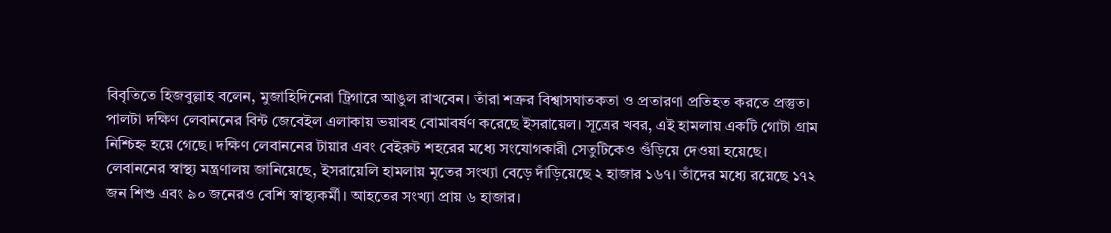বিবৃতিতে হিজবুল্লাহ বলেন, মুজাহিদিনেরা ট্রিগারে আঙুল রাখবেন। তাঁরা শত্রুর বিশ্বাসঘাতকতা ও প্রতারণা প্রতিহত করতে প্রস্তুত।
পালটা দক্ষিণ লেবাননের বিন্ট জেবেইল এলাকায় ভয়াবহ বোমাবর্ষণ করেছে ইসরায়েল। সূত্রের খবর, এই হামলায় একটি গোটা গ্রাম নিশ্চিহ্ন হয়ে গেছে। দক্ষিণ লেবাননের টায়ার এবং বেইরুট শহরের মধ্যে সংযোগকারী সেতুটিকেও গুঁড়িয়ে দেওয়া হয়েছে। লেবাননের স্বাস্থ্য মন্ত্রণালয় জানিয়েছে, ইসরায়েলি হামলায় মৃতের সংখ্যা বেড়ে দাঁড়িয়েছে ২ হাজার ১৬৭। তাঁদের মধ্যে রয়েছে ১৭২ জন শিশু এবং ৯০ জনেরও বেশি স্বাস্থ্যকর্মী। আহতের সংখ্যা প্রায় ৬ হাজার।